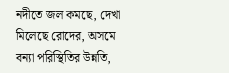নদীতে জল কমছে, দেখা মিলেছে রোদের, অসমে বন্যা পরিস্থিতির উন্নতি,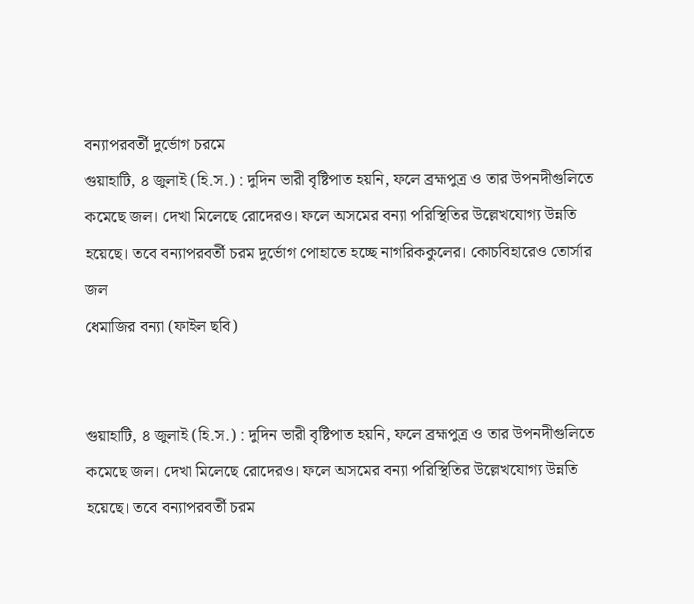বন্যাপরবৰ্তী দুর্ভোগ চরমে
গুয়াহাটি, ৪ জুলাই (হি.স.) : দুদিন ভারী বৃষ্টিপাত হয়নি, ফলে ব্রহ্মপুত্র ও তার উপনদীগুলিতে কমেছে জল। দেখা মিলেছে রোদেরও। ফলে অসমের বন্যা পরিস্থিতির উল্লেখযোগ্য উন্নতি হয়েছে। তবে বন্যাপরবর্তী চরম দুর্ভোগ পোহাতে হচ্ছে নাগরিককুলের। কোচবিহারেও তোর্সার জল
ধেমাজির বন্যা (ফাইল ছবি)


গুয়াহাটি, ৪ জুলাই (হি.স.) : দুদিন ভারী বৃষ্টিপাত হয়নি, ফলে ব্রহ্মপুত্র ও তার উপনদীগুলিতে কমেছে জল। দেখা মিলেছে রোদেরও। ফলে অসমের বন্যা পরিস্থিতির উল্লেখযোগ্য উন্নতি হয়েছে। তবে বন্যাপরবর্তী চরম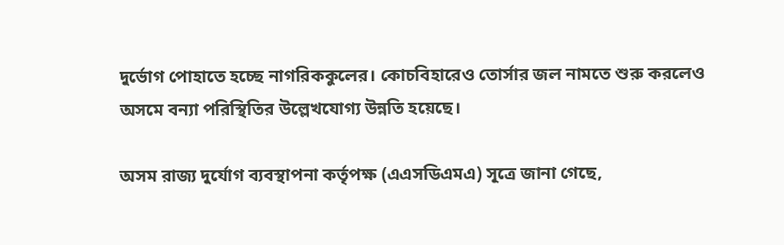দুর্ভোগ পোহাতে হচ্ছে নাগরিককুলের। কোচবিহারেও তোর্সার জল নামতে শুরু করলেও অসমে বন্যা পরিস্থিতির উল্লেখযোগ্য উন্নতি হয়েছে।

অসম রাজ্য দুর্যোগ ব্যবস্থাপনা কর্তৃপক্ষ (এএসডিএমএ) সূত্ৰে জানা গেছে,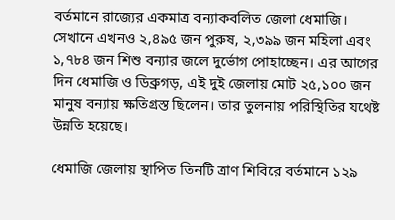বর্তমানে রাজ্যের একমাত্র বন্যাকবলিত জেলা ধেমাজি। সেখানে এখনও ২,৪৯৫ জন পুরুষ, ২,৩৯৯ জন মহিলা এবং ১,৭৮৪ জন শিশু বন্যার জলে দুর্ভোগ পোহাচ্ছেন। এর আগের দিন ধেমাজি ও ডিব্রুগড়, এই দুই জেলায় মোট ২৫,১০০ জন মানুষ বন্যায় ক্ষতিগ্রস্ত ছিলেন। তার তুলনায় পরিস্থিতির যথেষ্ট উন্নতি হয়েছে।

ধেমাজি জেলায় স্থাপিত তিনটি ত্রাণ শিবিরে বর্তমানে ১২৯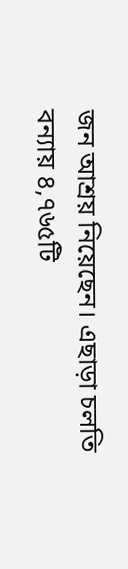জন আশ্রয় নিয়েছেন। এছাড়া চলতি বন্যায় ৪,৭৬৫টি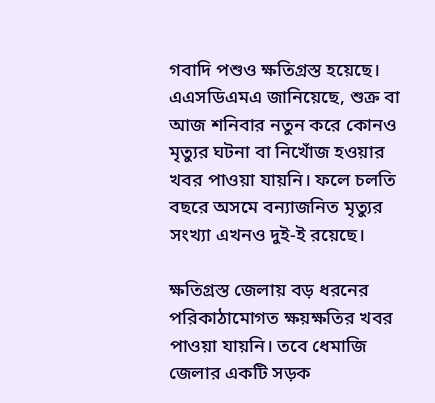গবাদি পশুও ক্ষতিগ্রস্ত হয়েছে। এএসডিএমএ জানিয়েছে, শুক্র বা আজ শনিবার নতুন করে কোনও মৃত্যুর ঘটনা বা নিখোঁজ হওয়ার খবর পাওয়া যায়নি। ফলে চলতি বছরে অসমে বন্যাজনিত মৃত্যুর সংখ্যা এখনও দুই-ই রয়েছে।

ক্ষতিগ্রস্ত জেলায় বড় ধরনের পরিকাঠামোগত ক্ষয়ক্ষতির খবর পাওয়া যায়নি। তবে ধেমাজি জেলার একটি সড়ক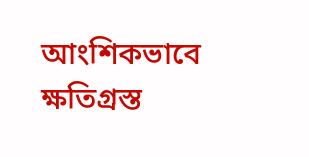আংশিকভাবে ক্ষতিগ্রস্ত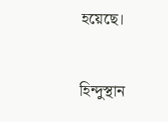হয়েছে।

হিন্দুস্থান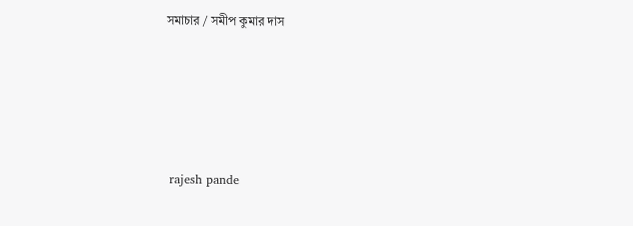সমাচার / সমীপ কুমার দাস






 rajesh pande